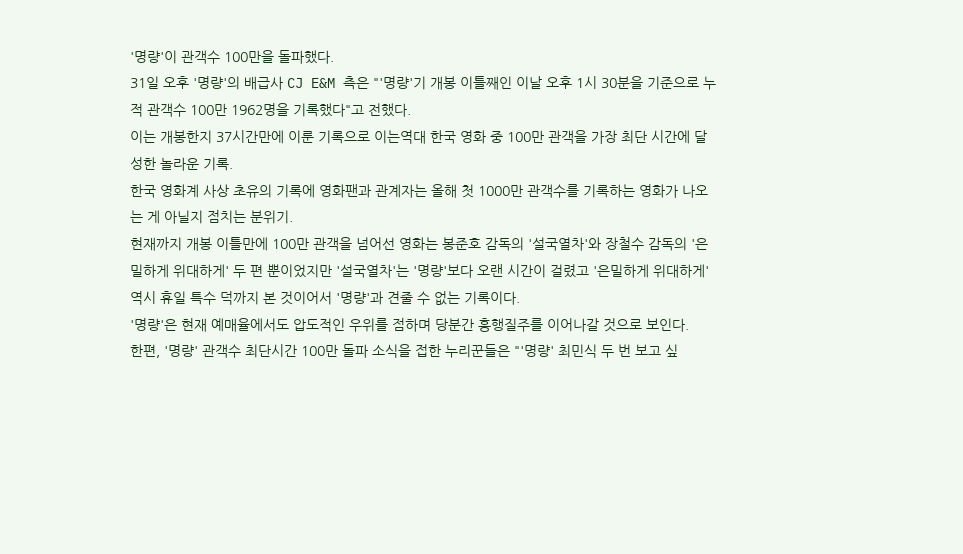'명량'이 관객수 100만을 돌파했다.
31일 오후 '명량'의 배급사 CJ E&M 측은 "'명량'기 개봉 이틀째인 이날 오후 1시 30분을 기준으로 누적 관객수 100만 1962명을 기록했다"고 전했다.
이는 개봉한지 37시간만에 이룬 기록으로 이는역대 한국 영화 중 100만 관객을 가장 최단 시간에 달성한 놀라운 기록.
한국 영화계 사상 초유의 기록에 영화팬과 관계자는 올해 첫 1000만 관객수를 기록하는 영화가 나오는 게 아닐지 점치는 분위기.
현재까지 개봉 이틀만에 100만 관객을 넘어선 영화는 봉준호 감독의 '설국열차'와 장철수 감독의 '은밀하게 위대하게' 두 편 뿐이었지만 '설국열차'는 '명량'보다 오랜 시간이 걸렸고 '은밀하게 위대하게' 역시 휴일 특수 덕까지 본 것이어서 '명량'과 견줄 수 없는 기록이다.
'명량'은 현재 예매율에서도 압도적인 우위를 점하며 당분간 흥행질주를 이어나갈 것으로 보인다.
한편, '명량' 관객수 최단시간 100만 돌파 소식을 접한 누리꾼들은 "'명량' 최민식 두 번 보고 싶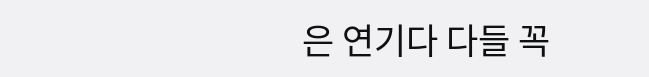은 연기다 다들 꼭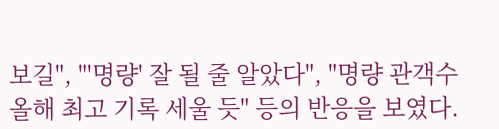보길", "'명량' 잘 될 줄 알았다", "명량 관객수 올해 최고 기록 세울 듯" 등의 반응을 보였다.